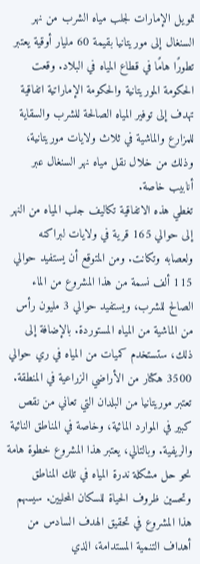تمويل الإمارات لجلب مياه الشرب من نهر السنغال إلى موريتانيا بقيمة 60 مليار أوقية يعتبر تطورًا هامًا في قطاع المياه في البلاد. وقعت الحكومة الموريتانية والحكومة الإماراتية اتفاقية تهدف إلى توفير المياه الصالحة للشرب والسقاية للمزارع والماشية في ثلاث ولايات موريتانية، وذلك من خلال نقل مياه نهر السنغال عبر أنابيب خاصة.
تغطي هذه الاتفاقية تكاليف جلب المياه من النهر إلى حوالي 165 قرية في ولايات لبراكنه ولعصابه وتكانت. ومن المتوقع أن يستفيد حوالي 115 ألف نسمة من هذا المشروع من الماء الصالح للشرب، ويستفيد حوالي 3 مليون رأس من الماشية من المياه المستوردة. بالإضافة إلى ذلك، ستستخدم كميات من المياه في ري حوالي 3500 هكتار من الأراضي الزراعية في المنطقة.
تعتبر موريتانيا من البلدان التي تعاني من نقص كبير في الموارد المائية، وخاصة في المناطق النائية والريفية. وبالتالي، يعتبر هذا المشروع خطوة هامة نحو حل مشكلة ندرة المياه في تلك المناطق وتحسين ظروف الحياة للسكان المحليين. سيسهم هذا المشروع في تحقيق الهدف السادس من أهداف التنمية المستدامة، الذي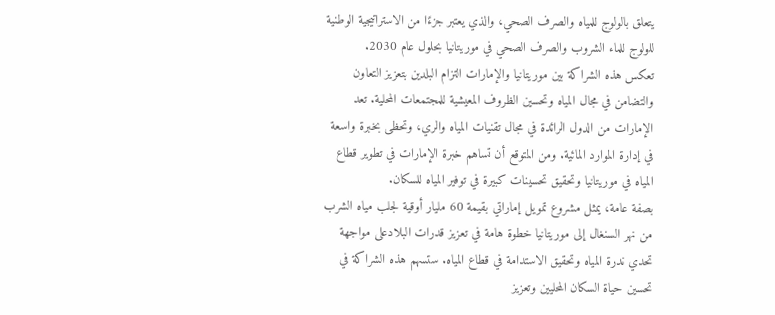يتعلق بالولوج للمياه والصرف الصحي، والذي يعتبر جزءًا من الاستراتيجية الوطنية للولوج للماء الشروب والصرف الصحي في موريتانيا بحلول عام 2030.
تعكس هذه الشراكة بين موريتانيا والإمارات التزام البلدين بتعزيز التعاون والتضامن في مجال المياه وتحسين الظروف المعيشية للمجتمعات المحلية. تعد الإمارات من الدول الرائدة في مجال تقنيات المياه والري، وتحظى بخبرة واسعة في إدارة الموارد المائية. ومن المتوقع أن تساهم خبرة الإمارات في تطوير قطاع المياه في موريتانيا وتحقيق تحسينات كبيرة في توفير المياه للسكان.
بصفة عامة، يمثل مشروع تمويل إماراتي بقيمة 60 مليار أوقية لجلب مياه الشرب من نهر السنغال إلى موريتانيا خطوة هامة في تعزيز قدرات البلادعلى مواجهة تحدي ندرة المياه وتحقيق الاستدامة في قطاع المياه. ستسهم هذه الشراكة في تحسين حياة السكان المحليين وتعزيز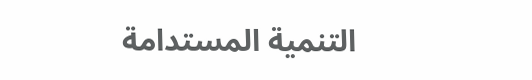التنمية المستدامة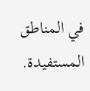في المناطق المستفيدة.